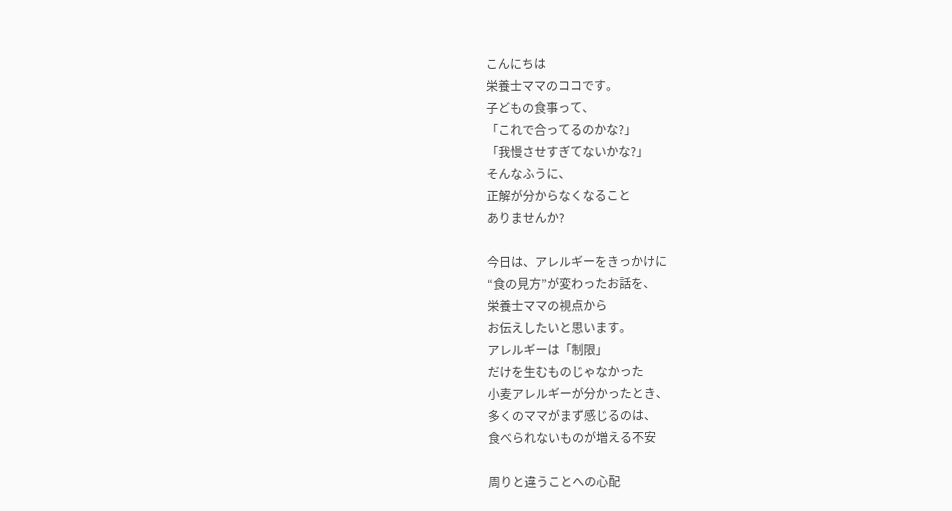こんにちは
栄養士ママのココです。
子どもの食事って、
「これで合ってるのかな?」
「我慢させすぎてないかな?」
そんなふうに、
正解が分からなくなること
ありませんか?

今日は、アレルギーをきっかけに
“食の見方”が変わったお話を、
栄養士ママの視点から
お伝えしたいと思います。
アレルギーは「制限」
だけを生むものじゃなかった
小麦アレルギーが分かったとき、
多くのママがまず感じるのは、
食べられないものが増える不安

周りと違うことへの心配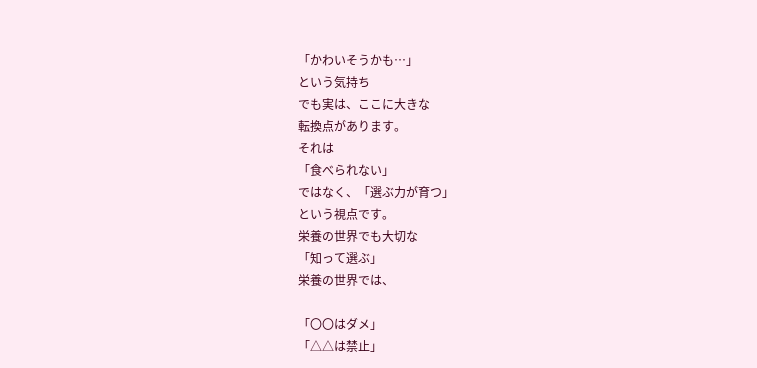「かわいそうかも…」
という気持ち
でも実は、ここに大きな
転換点があります。
それは
「食べられない」
ではなく、「選ぶ力が育つ」
という視点です。
栄養の世界でも大切な
「知って選ぶ」
栄養の世界では、

「〇〇はダメ」
「△△は禁止」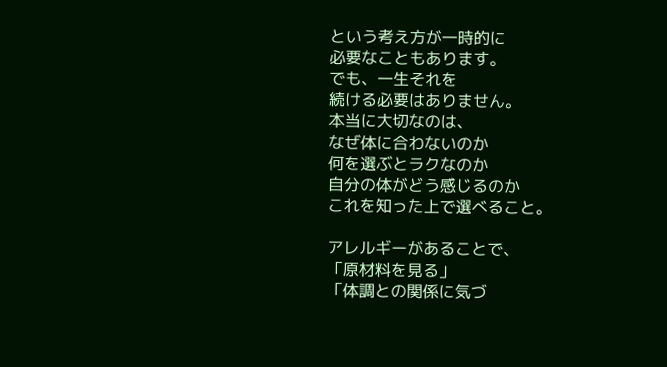という考え方が一時的に
必要なこともあります。
でも、一生それを
続ける必要はありません。
本当に大切なのは、
なぜ体に合わないのか
何を選ぶとラクなのか
自分の体がどう感じるのか
これを知った上で選べること。

アレルギーがあることで、
「原材料を見る」
「体調との関係に気づ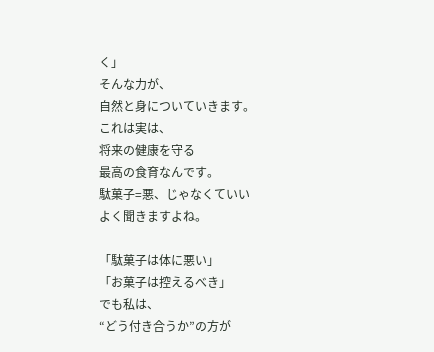く」
そんな力が、
自然と身についていきます。
これは実は、
将来の健康を守る
最高の食育なんです。
駄菓子=悪、じゃなくていい
よく聞きますよね。

「駄菓子は体に悪い」
「お菓子は控えるべき」
でも私は、
“どう付き合うか”の方が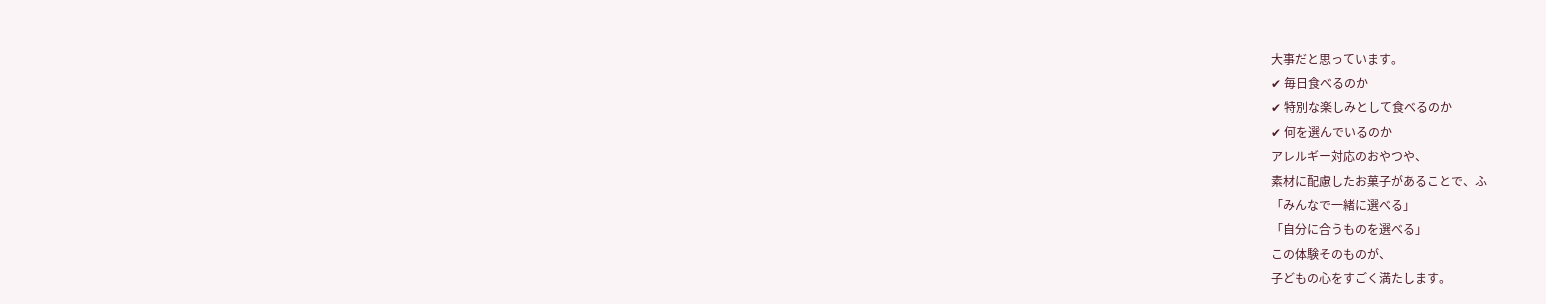大事だと思っています。
✔ 毎日食べるのか
✔ 特別な楽しみとして食べるのか
✔ 何を選んでいるのか
アレルギー対応のおやつや、
素材に配慮したお菓子があることで、ふ
「みんなで一緒に選べる」
「自分に合うものを選べる」
この体験そのものが、
子どもの心をすごく満たします。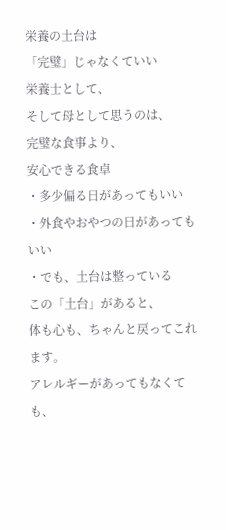栄養の土台は
「完璧」じゃなくていい
栄養士として、
そして母として思うのは、
完璧な食事より、
安心できる食卓
・多少偏る日があってもいい
・外食やおやつの日があってもいい
・でも、土台は整っている
この「土台」があると、
体も心も、ちゃんと戻ってこれます。
アレルギーがあってもなくても、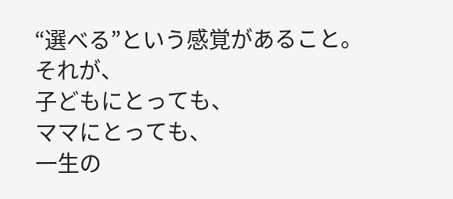“選べる”という感覚があること。
それが、
子どもにとっても、
ママにとっても、
一生の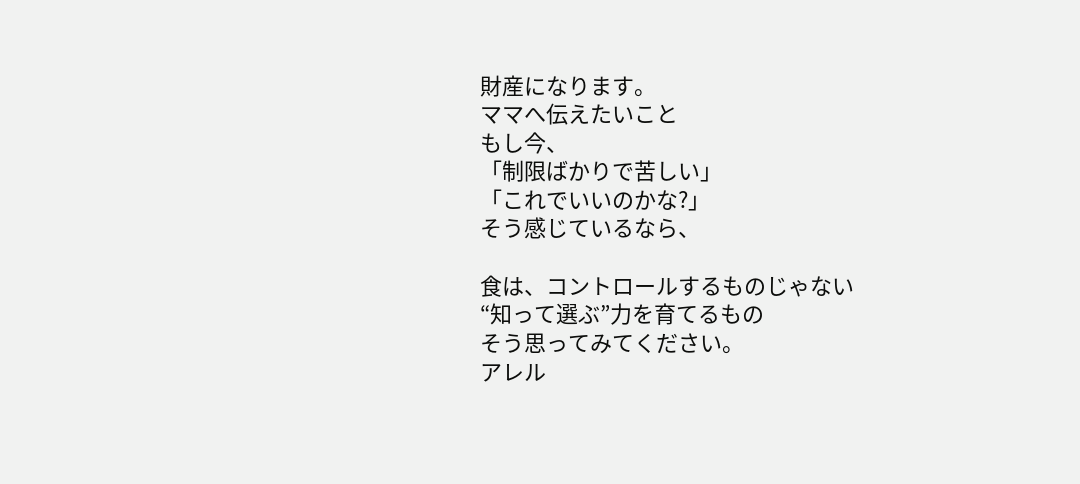財産になります。
ママへ伝えたいこと
もし今、
「制限ばかりで苦しい」
「これでいいのかな?」
そう感じているなら、

食は、コントロールするものじゃない
“知って選ぶ”力を育てるもの
そう思ってみてください。
アレル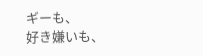ギーも、
好き嫌いも、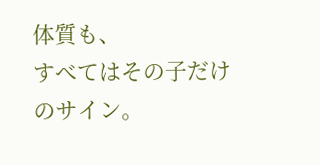体質も、
すべてはその子だけのサイン。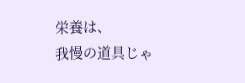栄養は、
我慢の道具じゃ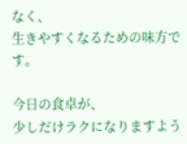なく、
生きやすくなるための味方です。

今日の食卓が、
少しだけラクになりますよう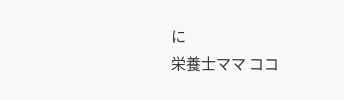に
栄養士ママ ココ